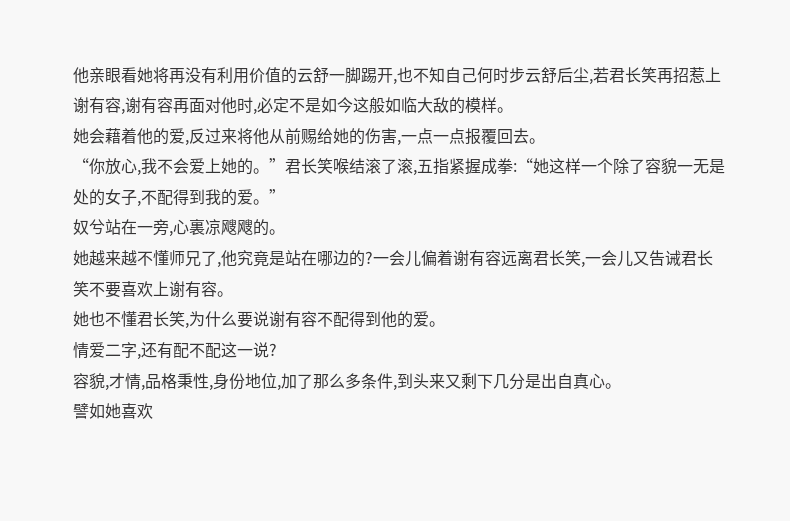他亲眼看她将再没有利用价值的云舒一脚踢开,也不知自己何时步云舒后尘,若君长笑再招惹上谢有容,谢有容再面对他时,必定不是如今这般如临大敌的模样。
她会藉着他的爱,反过来将他从前赐给她的伤害,一点一点报覆回去。
“你放心,我不会爱上她的。”君长笑喉结滚了滚,五指紧握成拳:“她这样一个除了容貌一无是处的女子,不配得到我的爱。”
奴兮站在一旁,心裏凉飕飕的。
她越来越不懂师兄了,他究竟是站在哪边的?一会儿偏着谢有容远离君长笑,一会儿又告诫君长笑不要喜欢上谢有容。
她也不懂君长笑,为什么要说谢有容不配得到他的爱。
情爱二字,还有配不配这一说?
容貌,才情,品格秉性,身份地位,加了那么多条件,到头来又剩下几分是出自真心。
譬如她喜欢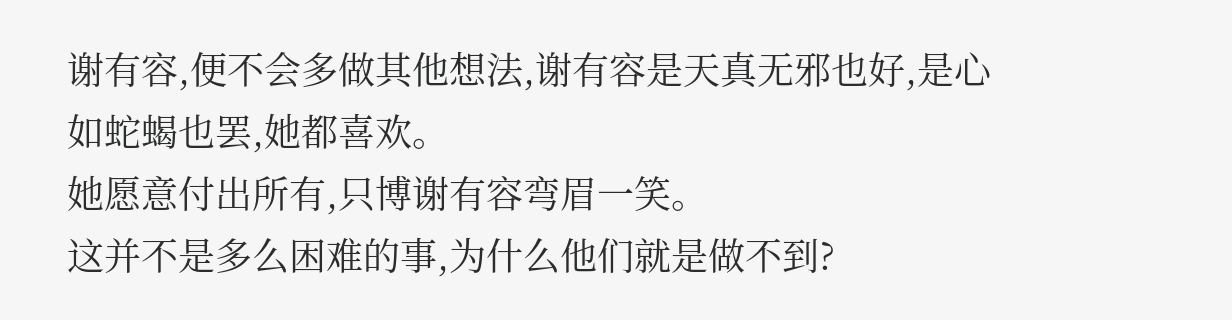谢有容,便不会多做其他想法,谢有容是天真无邪也好,是心如蛇蝎也罢,她都喜欢。
她愿意付出所有,只博谢有容弯眉一笑。
这并不是多么困难的事,为什么他们就是做不到?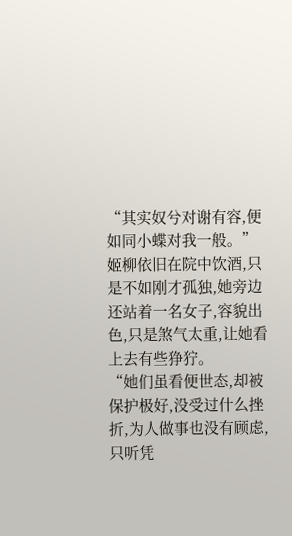“其实奴兮对谢有容,便如同小蝶对我一般。”
姬柳依旧在院中饮酒,只是不如刚才孤独,她旁边还站着一名女子,容貌出色,只是煞气太重,让她看上去有些狰狞。
“她们虽看便世态,却被保护极好,没受过什么挫折,为人做事也没有顾虑,只听凭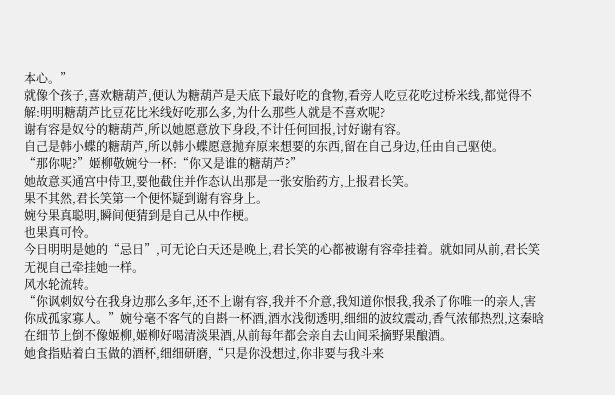本心。”
就像个孩子,喜欢糖葫芦,便认为糖葫芦是天底下最好吃的食物,看旁人吃豆花吃过桥米线,都觉得不解:明明糖葫芦比豆花比米线好吃那么多,为什么那些人就是不喜欢呢?
谢有容是奴兮的糖葫芦,所以她愿意放下身段,不计任何回报,讨好谢有容。
自己是韩小蝶的糖葫芦,所以韩小蝶愿意抛弃原来想要的东西,留在自己身边,任由自己驱使。
“那你呢?”姬柳敬婉兮一杯:“你又是谁的糖葫芦?”
她故意买通宫中侍卫,要他截住并作态认出那是一张安胎药方,上报君长笑。
果不其然,君长笑第一个便怀疑到谢有容身上。
婉兮果真聪明,瞬间便猜到是自己从中作梗。
也果真可怜。
今日明明是她的“忌日”,可无论白天还是晚上,君长笑的心都被谢有容牵挂着。就如同从前,君长笑无视自己牵挂她一样。
风水轮流转。
“你讽刺奴兮在我身边那么多年,还不上谢有容,我并不介意,我知道你恨我,我杀了你唯一的亲人,害你成孤家寡人。”婉兮毫不客气的自斟一杯酒,酒水浅彻透明,细细的波纹震动,香气浓郁热烈,这秦晗在细节上倒不像姬柳,姬柳好喝清淡果酒,从前每年都会亲自去山间采摘野果酿酒。
她食指贴着白玉做的酒杯,细细研磨,“只是你没想过,你非要与我斗来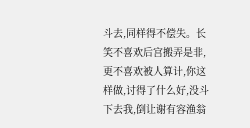斗去,同样得不偿失。长笑不喜欢后宫搬弄是非,更不喜欢被人算计,你这样做,讨得了什么好,没斗下去我,倒让谢有容渔翁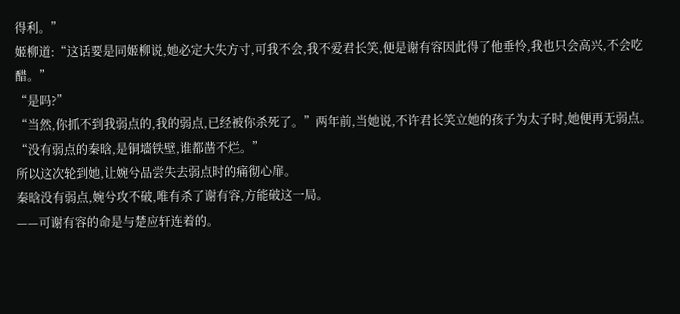得利。”
姬柳道:“这话要是同姬柳说,她必定大失方寸,可我不会,我不爱君长笑,便是谢有容因此得了他垂怜,我也只会高兴,不会吃醋。”
“是吗?”
“当然,你抓不到我弱点的,我的弱点,已经被你杀死了。”两年前,当她说,不许君长笑立她的孩子为太子时,她便再无弱点。“没有弱点的秦晗,是铜墻铁壁,谁都凿不烂。”
所以这次轮到她,让婉兮品尝失去弱点时的痛彻心扉。
秦晗没有弱点,婉兮攻不破,唯有杀了谢有容,方能破这一局。
——可谢有容的命是与楚应轩连着的。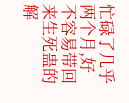忙碌了几乎两个月,好不容易带回来生死蛊的解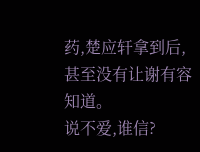药,楚应轩拿到后,甚至没有让谢有容知道。
说不爱,谁信?